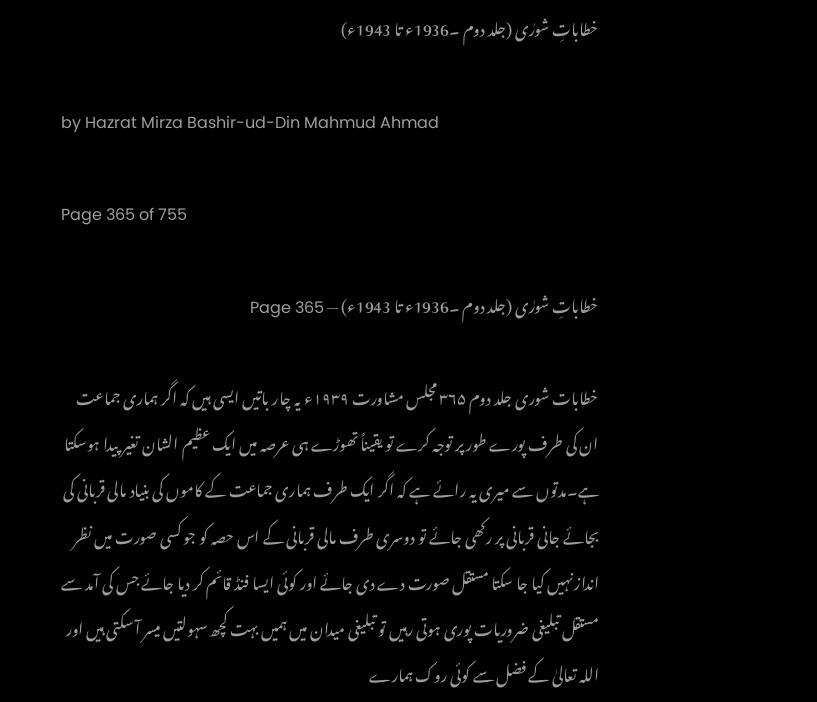خطاباتِ شورٰی (جلد دوم ۔1936ء تا 1943ء)

by Hazrat Mirza Bashir-ud-Din Mahmud Ahmad

Page 365 of 755

خطاباتِ شورٰی (جلد دوم ۔1936ء تا 1943ء) — Page 365

خطابات شوری جلد دوم ۳۶۵ مجلس مشاورت ۱۹۳۹ء یہ چار باتیں ایسی ہیں کہ اگر ہماری جماعت ان کی طرف پورے طور پر توجہ کرے تو یقیناً تھوڑے ہی عرصہ میں ایک عظیم الشان تغیر پیدا ہوسکتا ہے۔مدتوں سے میری یہ رائے ہے کہ اگر ایک طرف ہماری جماعت کے کاموں کی بنیاد مالی قربانی کی بجائے جانی قربانی پر رکھی جائے تو دوسری طرف مالی قربانی کے اس حصہ کو جو کسی صورت میں نظر انداز نہیں کیا جا سکتا مستقل صورت دے دی جائے اور کوئی ایسا فنڈ قائم کر دیا جائے جس کی آمد سے مستقل تبلیغی ضروریات پوری ہوتی رہیں تو تبلیغی میدان میں ہمیں بہت کچھ سہولتیں میسر آ سکتی ہیں اور اللہ تعالیٰ کے فضل سے کوئی روک ہمارے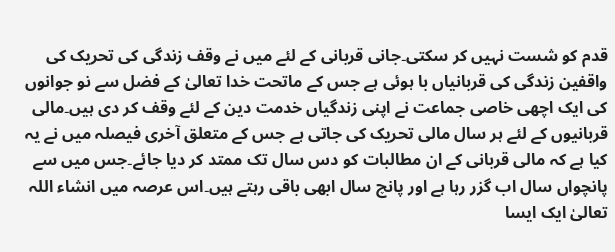قدم کو شست نہیں کر سکتی۔جانی قربانی کے لئے میں نے وقف زندگی کی تحریک کی واقفین زندگی کی قربانیاں با ہوئی ہے جس کے ماتحت خدا تعالیٰ کے فضل سے نو جوانوں کی ایک اچھی خاصی جماعت نے اپنی زندگیاں خدمت دین کے لئے وقف کر دی ہیں۔مالی قربانیوں کے لئے ہر سال مالی تحریک کی جاتی ہے جس کے متعلق آخری فیصلہ میں نے یہ کیا ہے کہ مالی قربانی کے ان مطالبات کو دس سال تک ممتد کر دیا جائے۔جس میں سے پانچواں سال اب گزر رہا ہے اور پانچ سال ابھی باقی رہتے ہیں۔اس عرصہ میں انشاء اللہ تعالیٰ ایک ایسا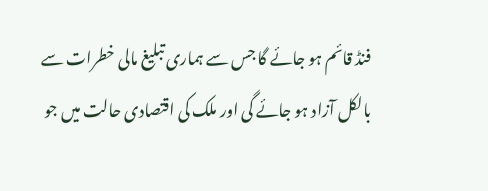فنڈ قائم ہو جائے گا جس سے ہماری تبلیغ مالی خطرات سے بالکل آزاد ہو جائے گی اور ملک کی اقتصادی حالت میں جو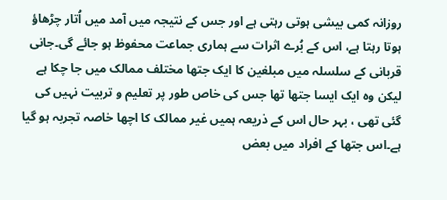روزانہ کمی بیشی ہوتی رہتی ہے اور جس کے نتیجہ میں آمد میں اُتار چڑھاؤ ہوتا رہتا ہے، اس کے بُرے اثرات سے ہماری جماعت محفوظ ہو جائے گی۔جانی قربانی کے سلسلہ میں مبلغین کا ایک جتھا مختلف ممالک میں جا چکا ہے لیکن وہ ایک ایسا جتھا تھا جس کی خاص طور پر تعلیم و تربیت نہیں کی گئی تھی ، بہر حال اس کے ذریعہ ہمیں غیر ممالک کا اچھا خاصہ تجربہ ہو گیا ہے۔اس جتھا کے افراد میں بعض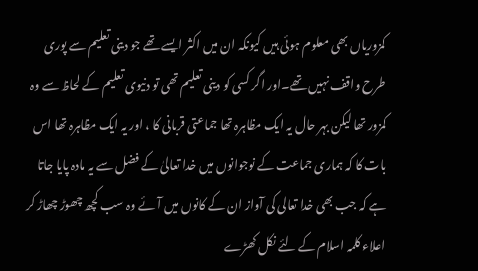کمزوریاں بھی معلوم ہوئی ہیں کیونکہ ان میں اکثر ایسے تھے جو دینی تعلیم سے پوری طرح واقف نہیں تھے۔اور اگر کسی کو دینی تعلیم تھی تو دنیوی تعلیم کے لحاظ سے وہ کمزور تھا لیکن بہر حال یہ ایک مظاہرہ تھا جماعتی قربانی کا ، اور یہ ایک مظاہرہ تھا اس بات کا کہ ہماری جماعت کے نوجوانوں میں خدا تعالیٰ کے فضل سے یہ مادہ پایا جاتا ہے کہ جب بھی خدا تعالی کی آواز ان کے کانوں میں آئے وہ سب کچھ چھوڑ چھاڑ کر اعلاء کلمہ اسلام کے لئے نکل کھڑے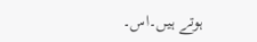ہوتے ہیں۔اس۔